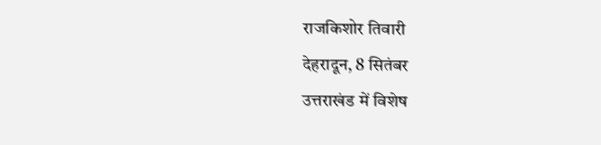राजकिशोर तिवारी
देहरादून, 8 सितंबर
उत्तराखंड में विशेष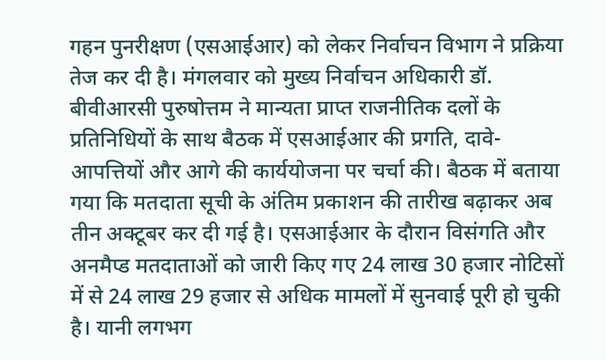गहन पुनरीक्षण (एसआईआर) को लेकर निर्वाचन विभाग ने प्रक्रिया तेज कर दी है। मंगलवार को मुख्य निर्वाचन अधिकारी डॉ. बीवीआरसी पुरुषोत्तम ने मान्यता प्राप्त राजनीतिक दलों के प्रतिनिधियों के साथ बैठक में एसआईआर की प्रगति, दावे-आपत्तियों और आगे की कार्ययोजना पर चर्चा की। बैठक में बताया गया कि मतदाता सूची के अंतिम प्रकाशन की तारीख बढ़ाकर अब तीन अक्टूबर कर दी गई है। एसआईआर के दौरान विसंगति और अनमैप्ड मतदाताओं को जारी किए गए 24 लाख 30 हजार नोटिसों में से 24 लाख 29 हजार से अधिक मामलों में सुनवाई पूरी हो चुकी है। यानी लगभग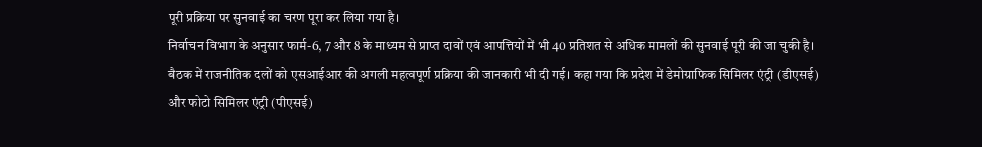पूरी प्रक्रिया पर सुनवाई का चरण पूरा कर लिया गया है।
निर्वाचन विभाग के अनुसार फार्म-6, 7 और 8 के माध्यम से प्राप्त दावों एवं आपत्तियों में भी 40 प्रतिशत से अधिक मामलों की सुनवाई पूरी की जा चुकी है। बैठक में राजनीतिक दलों को एसआईआर की अगली महत्वपूर्ण प्रक्रिया की जानकारी भी दी गई। कहा गया कि प्रदेश में डेमोग्राफिक सिमिलर एंट्री (डीएसई) और फोटो सिमिलर एंट्री (पीएसई)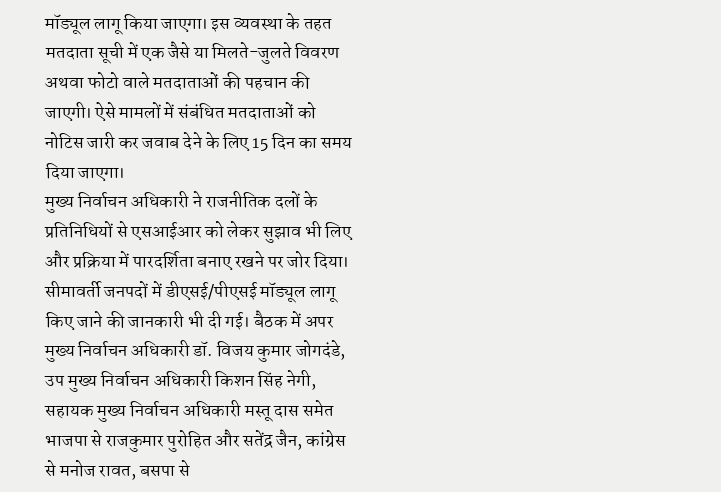मॉड्यूल लागू किया जाएगा। इस व्यवस्था के तहत मतदाता सूची में एक जैसे या मिलते-जुलते विवरण अथवा फोटो वाले मतदाताओं की पहचान की जाएगी। ऐसे मामलों में संबंधित मतदाताओं को नोटिस जारी कर जवाब देने के लिए 15 दिन का समय दिया जाएगा।
मुख्य निर्वाचन अधिकारी ने राजनीतिक दलों के प्रतिनिधियों से एसआईआर को लेकर सुझाव भी लिए और प्रक्रिया में पारदर्शिता बनाए रखने पर जोर दिया। सीमावर्ती जनपदों में डीएसई/पीएसई मॉड्यूल लागू किए जाने की जानकारी भी दी गई। बैठक में अपर मुख्य निर्वाचन अधिकारी डॉ. विजय कुमार जोगदंडे, उप मुख्य निर्वाचन अधिकारी किशन सिंह नेगी, सहायक मुख्य निर्वाचन अधिकारी मस्तू दास समेत भाजपा से राजकुमार पुरोहित और सतेंद्र जैन, कांग्रेस से मनोज रावत, बसपा से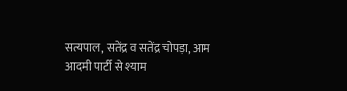सत्यपाल, सतेंद्र व सतेंद्र चोपड़ा, आम आदमी पार्टी से श्याम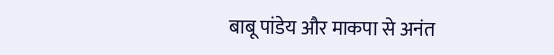बाबू पांडेय और माकपा से अनंत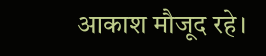आकाश मौजूद रहे।